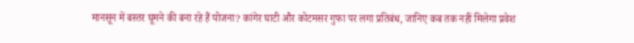मानसून में बस्तर घूमने की बना रहे हैं योजना? कांगेर घाटी और कोटमसर गुफा पर लगा प्रतिबंध, जानिए कब तक नहीं मिलेगा प्रवेश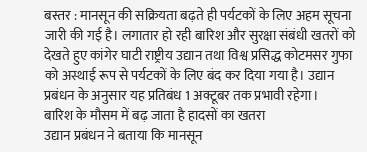बस्तर : मानसून की सक्रियता बढ़ते ही पर्यटकों के लिए अहम सूचना जारी की गई है। लगातार हो रही बारिश और सुरक्षा संबंधी खतरों को देखते हुए कांगेर घाटी राष्ट्रीय उद्यान तथा विश्व प्रसिद्ध कोटमसर गुफा को अस्थाई रूप से पर्यटकों के लिए बंद कर दिया गया है। उद्यान प्रबंधन के अनुसार यह प्रतिबंध 1 अक्टूबर तक प्रभावी रहेगा।
बारिश के मौसम में बढ़ जाता है हादसों का खतरा
उद्यान प्रबंधन ने बताया कि मानसून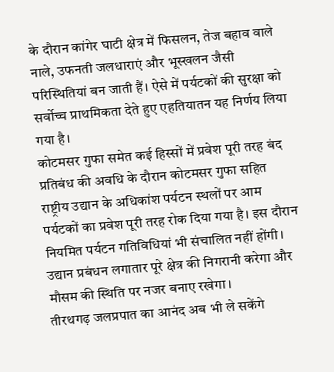के दौरान कांगेर घाटी क्षेत्र में फिसलन, तेज बहाव वाले नाले, उफनती जलधाराएं और भूस्खलन जैसी परिस्थितियां बन जाती हैं। ऐसे में पर्यटकों की सुरक्षा को सर्वोच्च प्राथमिकता देते हुए एहतियातन यह निर्णय लिया गया है।
कोटमसर गुफा समेत कई हिस्सों में प्रवेश पूरी तरह बंद
प्रतिबंध की अवधि के दौरान कोटमसर गुफा सहित राष्ट्रीय उद्यान के अधिकांश पर्यटन स्थलों पर आम पर्यटकों का प्रवेश पूरी तरह रोक दिया गया है। इस दौरान नियमित पर्यटन गतिविधियां भी संचालित नहीं होंगी। उद्यान प्रबंधन लगातार पूरे क्षेत्र की निगरानी करेगा और मौसम की स्थिति पर नजर बनाए रखेगा।
तीरथगढ़ जलप्रपात का आनंद अब भी ले सकेंगे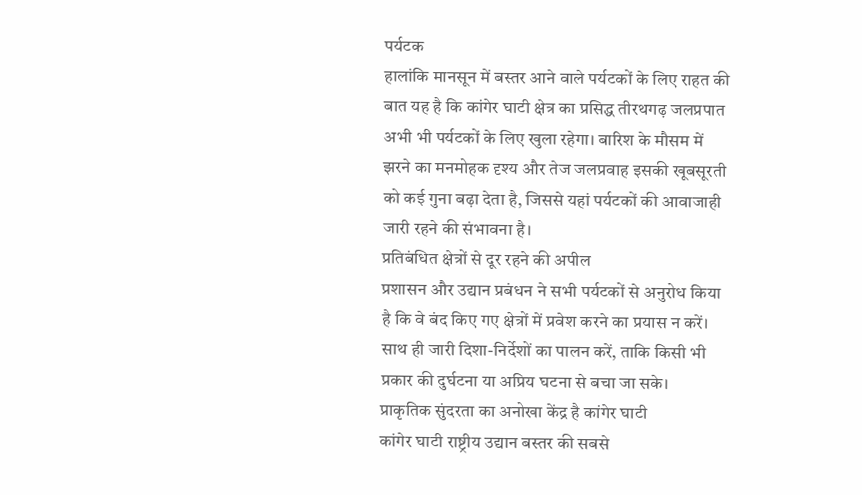पर्यटक
हालांकि मानसून में बस्तर आने वाले पर्यटकों के लिए राहत की बात यह है कि कांगेर घाटी क्षेत्र का प्रसिद्ध तीरथगढ़ जलप्रपात अभी भी पर्यटकों के लिए खुला रहेगा। बारिश के मौसम में झरने का मनमोहक दृश्य और तेज जलप्रवाह इसकी खूबसूरती को कई गुना बढ़ा देता है, जिससे यहां पर्यटकों की आवाजाही जारी रहने की संभावना है।
प्रतिबंधित क्षेत्रों से दूर रहने की अपील
प्रशासन और उद्यान प्रबंधन ने सभी पर्यटकों से अनुरोध किया है कि वे बंद किए गए क्षेत्रों में प्रवेश करने का प्रयास न करें। साथ ही जारी दिशा-निर्देशों का पालन करें, ताकि किसी भी प्रकार की दुर्घटना या अप्रिय घटना से बचा जा सके।
प्राकृतिक सुंदरता का अनोखा केंद्र है कांगेर घाटी
कांगेर घाटी राष्ट्रीय उद्यान बस्तर की सबसे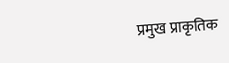प्रमुख प्राकृतिक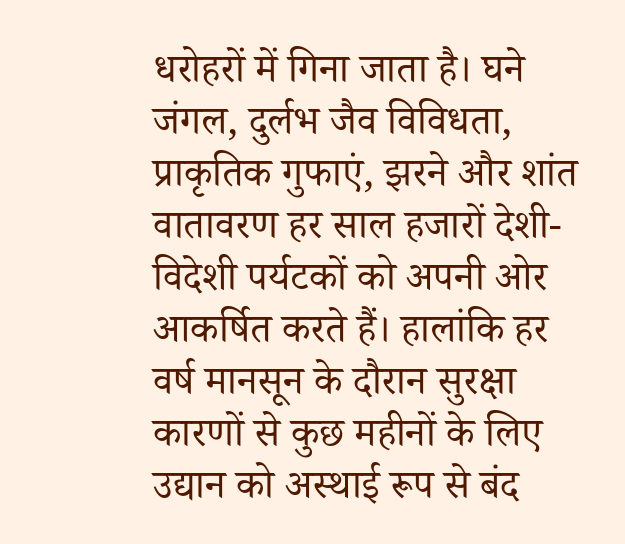धरोहरों में गिना जाता है। घने जंगल, दुर्लभ जैव विविधता, प्राकृतिक गुफाएं, झरने और शांत वातावरण हर साल हजारों देशी-विदेशी पर्यटकों को अपनी ओर आकर्षित करते हैं। हालांकि हर वर्ष मानसून के दौरान सुरक्षा कारणों से कुछ महीनों के लिए उद्यान को अस्थाई रूप से बंद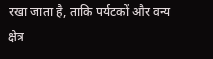रखा जाता है, ताकि पर्यटकों और वन्य क्षेत्र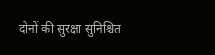दोनों की सुरक्षा सुनिश्चित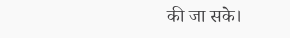की जा सके।